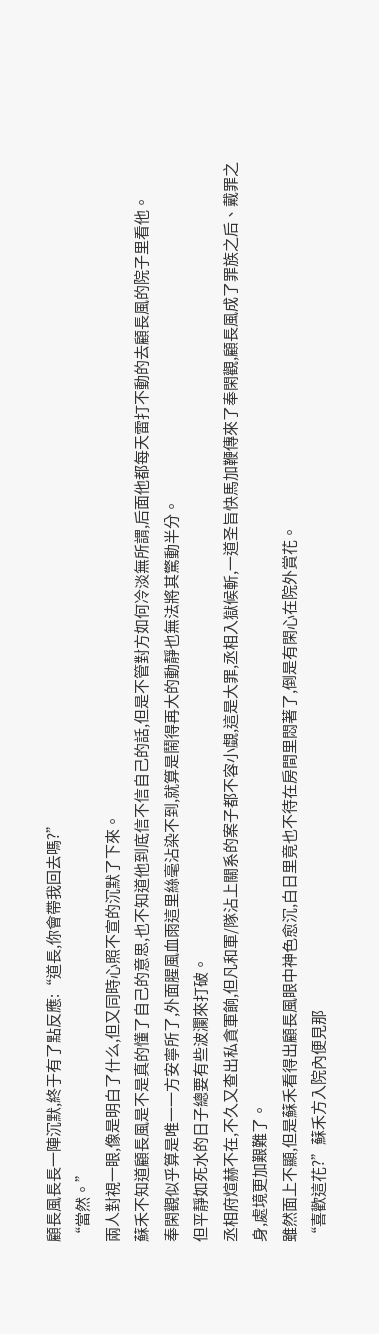顧長風長長一陣沉默,終于有了點反應:“道長,你會帶我回去嗎?”
“當然。”
兩人對視一眼,像是明白了什么,但又同時心照不宣的沉默了下來。
蘇禾不知道顧長風是不是真的懂了自己的意思,也不知道他到底信不信自己的話,但是不管對方如何冷淡無所謂,后面他都每天雷打不動的去顧長風的院子里看他。
奉閑觀似乎算是唯一一方安寧所了,外面腥風血雨這里絲毫沾染不到,就算是鬧得再大的動靜也無法將其驚動半分。
但平靜如死水的日子總要有些波瀾來打破。
丞相府煊赫不在,不久又查出私貪軍餉,但凡和軍/隊沾上關系的案子都不容小覷,這是大罪,丞相入獄候斬,一道圣旨快馬加鞭傳來了奉閑觀,顧長風成了罪族之后、戴罪之身,處境更加艱難了。
雖然面上不顯,但是蘇禾看得出顧長風眼中神色愈沉,白日里竟也不待在房間里悶著了,倒是有閑心在院外賞花。
“喜歡這花?”蘇禾方入院內便見那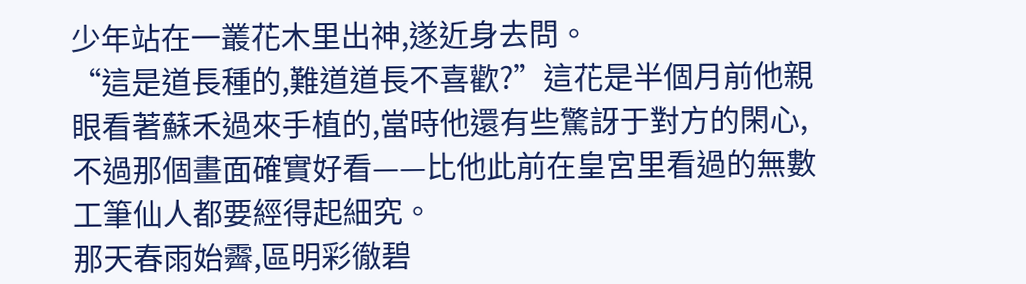少年站在一叢花木里出神,遂近身去問。
“這是道長種的,難道道長不喜歡?”這花是半個月前他親眼看著蘇禾過來手植的,當時他還有些驚訝于對方的閑心,不過那個畫面確實好看——比他此前在皇宮里看過的無數工筆仙人都要經得起細究。
那天春雨始霽,區明彩徹碧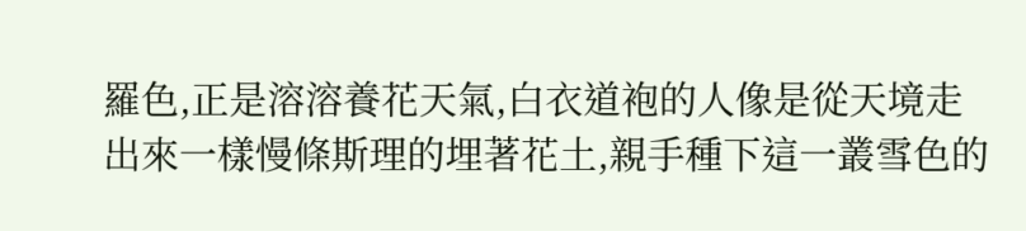羅色,正是溶溶養花天氣,白衣道袍的人像是從天境走出來一樣慢條斯理的埋著花土,親手種下這一叢雪色的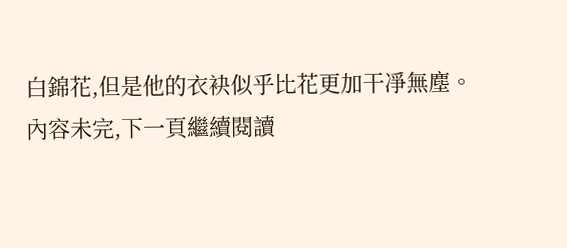白錦花,但是他的衣袂似乎比花更加干凈無塵。
內容未完,下一頁繼續閱讀